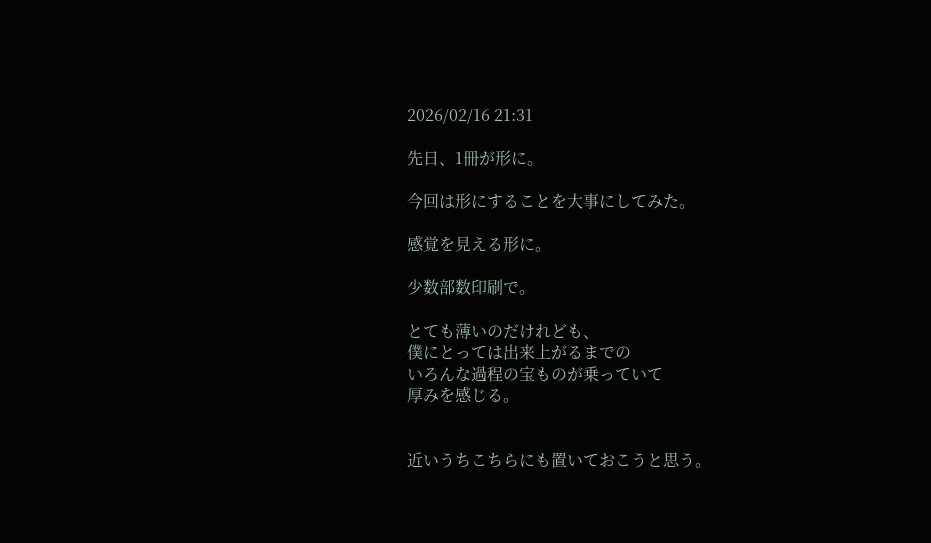2026/02/16 21:31

先日、1冊が形に。

今回は形にすることを大事にしてみた。

感覚を見える形に。

少数部数印刷で。

とても薄いのだけれども、
僕にとっては出来上がるまでの
いろんな過程の宝ものが乗っていて
厚みを感じる。


近いうちこちらにも置いておこうと思う。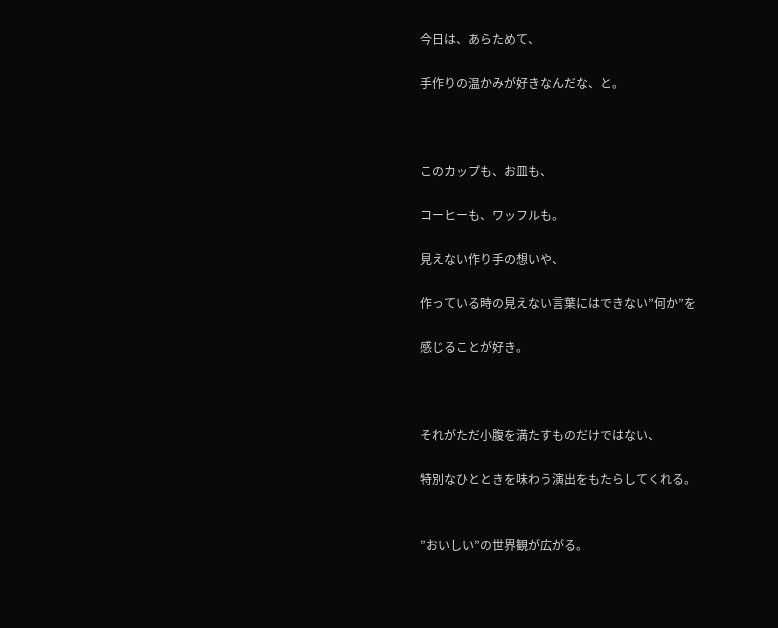今日は、あらためて、

手作りの温かみが好きなんだな、と。



このカップも、お皿も、

コーヒーも、ワッフルも。

見えない作り手の想いや、

作っている時の見えない言葉にはできない”何か”を

感じることが好き。



それがただ小腹を満たすものだけではない、

特別なひとときを味わう演出をもたらしてくれる。


”おいしい”の世界観が広がる。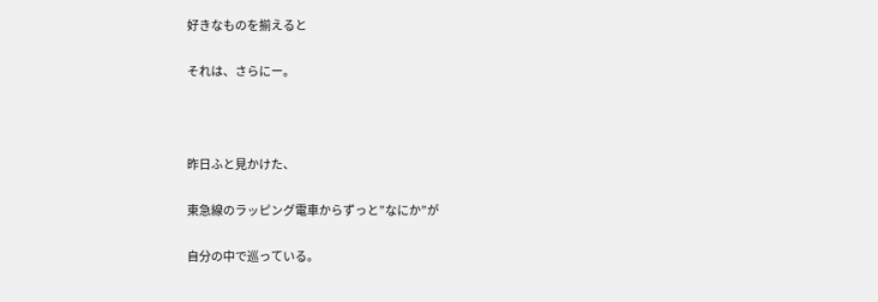好きなものを揃えると

それは、さらにー。



昨日ふと見かけた、

東急線のラッピング電車からずっと”なにか”が

自分の中で巡っている。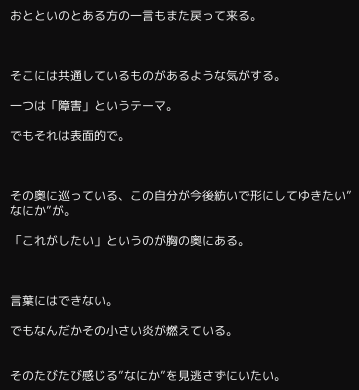おとといのとある方の一言もまた戻って来る。



そこには共通しているものがあるような気がする。

一つは「障害」というテーマ。

でもそれは表面的で。



その奥に巡っている、この自分が今後紡いで形にしてゆきたい”なにか”が。

「これがしたい」というのが胸の奥にある。



言葉にはできない。

でもなんだかその小さい炎が燃えている。


そのたびたび感じる”なにか”を見逃さずにいたい。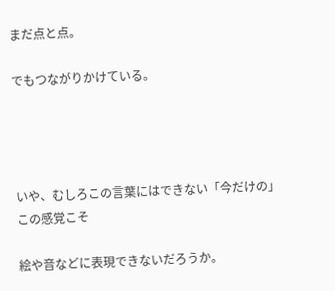まだ点と点。

でもつながりかけている。




いや、むしろこの言葉にはできない「今だけの」この感覚こそ

絵や音などに表現できないだろうか。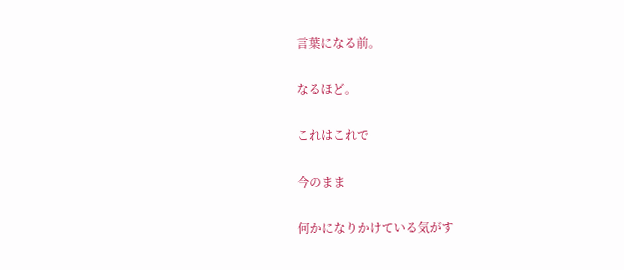言葉になる前。

なるほど。

これはこれで

今のまま

何かになりかけている気がす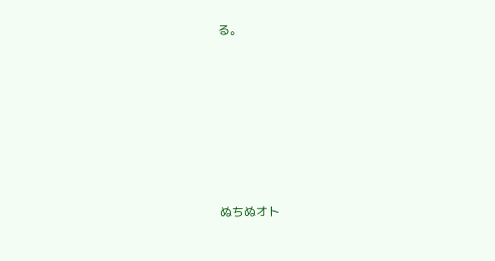る。







ぬちぬオト